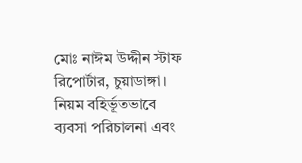মোঃ নাঈম উদ্দীন স্টাফ রিপোর্টার, চুয়াডাঙ্গা। নিয়ম বহির্ভূতভাবে ব্যবসা পরিচালনা এবং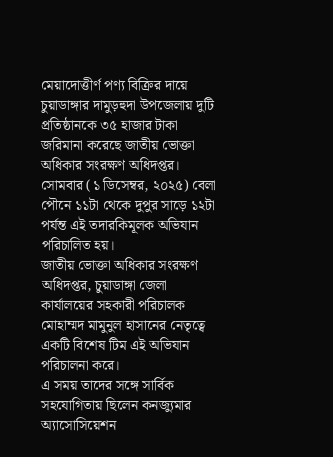মেয়াদোত্তীর্ণ পণ্য বিক্রির দায়ে চুয়াডাঙ্গার দামুড়হুদা উপজেলায় দুটি প্রতিষ্ঠানকে ৩৫ হাজার টাকা জরিমানা করেছে জাতীয় ভোক্তা অধিকার সংরক্ষণ অধিদপ্তর। সোমবার (১ ডিসেম্বর, ২০২৫) বেলা পৌনে ১১টা থেকে দুপুর সাড়ে ১২টা পর্যন্ত এই তদারকিমূলক অভিযান পরিচালিত হয়।
জাতীয় ভোক্তা অধিকার সংরক্ষণ অধিদপ্তর, চুয়াডাঙ্গা জেলা কার্যালয়ের সহকারী পরিচালক মোহাম্মদ মামুনুল হাসানের নেতৃত্বে একটি বিশেষ টিম এই অভিযান পরিচালনা করে।
এ সময় তাদের সঙ্গে সার্বিক সহযোগিতায় ছিলেন কনজ্যুমার অ্যাসোসিয়েশন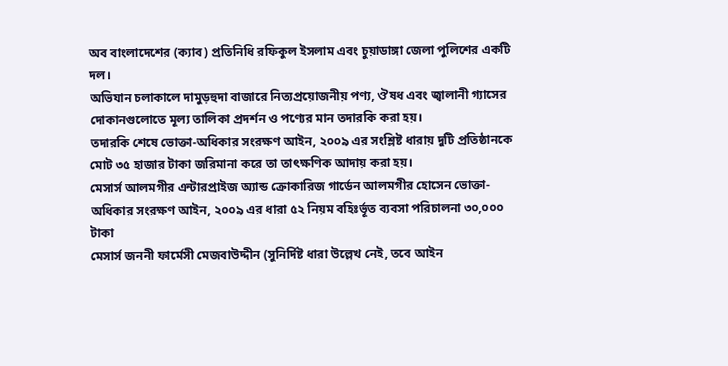অব বাংলাদেশের (ক্যাব) প্রতিনিধি রফিকুল ইসলাম এবং চুয়াডাঙ্গা জেলা পুলিশের একটি দল।
অভিযান চলাকালে দামুড়হুদা বাজারে নিত্যপ্রয়োজনীয় পণ্য, ঔষধ এবং জ্বালানী গ্যাসের দোকানগুলোতে মূল্য তালিকা প্রদর্শন ও পণ্যের মান তদারকি করা হয়।
তদারকি শেষে ভোক্তা-অধিকার সংরক্ষণ আইন, ২০০৯ এর সংশ্লিষ্ট ধারায় দুটি প্রতিষ্ঠানকে মোট ৩৫ হাজার টাকা জরিমানা করে তা তাৎক্ষণিক আদায় করা হয়।
মেসার্স আলমগীর এন্টারপ্রাইজ অ্যান্ড ক্রোকারিজ গার্ডেন আলমগীর হোসেন ভোক্তা-অধিকার সংরক্ষণ আইন, ২০০৯ এর ধারা ৫২ নিয়ম বহিঃর্ভূত ব্যবসা পরিচালনা ৩০,০০০ টাকা
মেসার্স জননী ফার্মেসী মেজবাউদ্দীন (সুনির্দিষ্ট ধারা উল্লেখ নেই, তবে আইন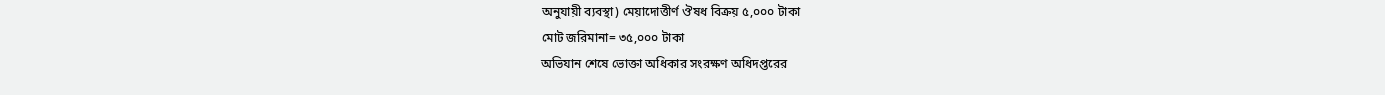অনুযায়ী ব্যবস্থা) মেয়াদোত্তীর্ণ ঔষধ বিক্রয় ৫,০০০ টাকা
মোট জরিমানা= ৩৫,০০০ টাকা
অভিযান শেষে ভোক্তা অধিকার সংরক্ষণ অধিদপ্তরের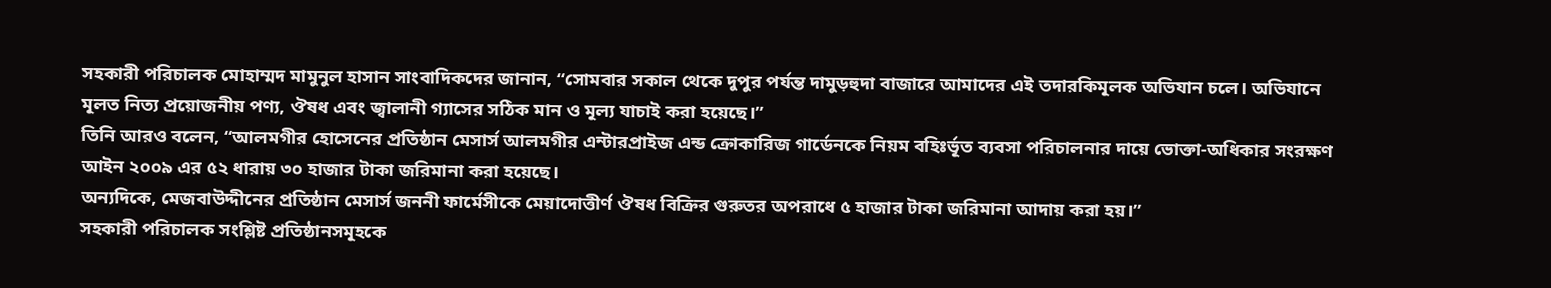সহকারী পরিচালক মোহাম্মদ মামুনুল হাসান সাংবাদিকদের জানান, “সোমবার সকাল থেকে দুপুর পর্যন্ত দামুড়হুদা বাজারে আমাদের এই তদারকিমূলক অভিযান চলে। অভিযানে মূলত নিত্য প্রয়োজনীয় পণ্য, ঔষধ এবং জ্বালানী গ্যাসের সঠিক মান ও মূল্য যাচাই করা হয়েছে।”
তিনি আরও বলেন, “আলমগীর হোসেনের প্রতিষ্ঠান মেসার্স আলমগীর এন্টারপ্রাইজ এন্ড ক্রোকারিজ গার্ডেনকে নিয়ম বহিঃর্ভূত ব্যবসা পরিচালনার দায়ে ভোক্তা-অধিকার সংরক্ষণ আইন ২০০৯ এর ৫২ ধারায় ৩০ হাজার টাকা জরিমানা করা হয়েছে।
অন্যদিকে, মেজবাউদ্দীনের প্রতিষ্ঠান মেসার্স জননী ফার্মেসীকে মেয়াদোত্তীর্ণ ঔষধ বিক্রির গুরুতর অপরাধে ৫ হাজার টাকা জরিমানা আদায় করা হয়।”
সহকারী পরিচালক সংশ্লিষ্ট প্রতিষ্ঠানসমূহকে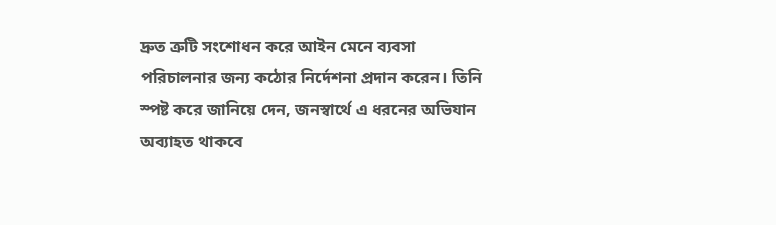দ্রুত ত্রুটি সংশোধন করে আইন মেনে ব্যবসা পরিচালনার জন্য কঠোর নির্দেশনা প্রদান করেন। তিনি স্পষ্ট করে জানিয়ে দেন, জনস্বার্থে এ ধরনের অভিযান অব্যাহত থাকবে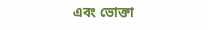এবং ভোক্তা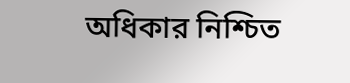অধিকার নিশ্চিত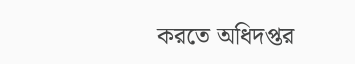করতে অধিদপ্তর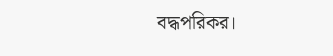বদ্ধপরিকর।